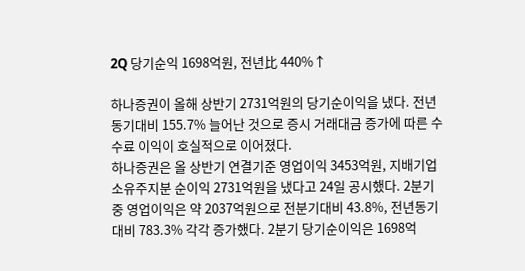2Q 당기순익 1698억원, 전년比 440%↑

하나증권이 올해 상반기 2731억원의 당기순이익을 냈다. 전년동기대비 155.7% 늘어난 것으로 증시 거래대금 증가에 따른 수수료 이익이 호실적으로 이어졌다.
하나증권은 올 상반기 연결기준 영업이익 3453억원, 지배기업소유주지분 순이익 2731억원을 냈다고 24일 공시했다. 2분기 중 영업이익은 약 2037억원으로 전분기대비 43.8%, 전년동기대비 783.3% 각각 증가했다. 2분기 당기순이익은 1698억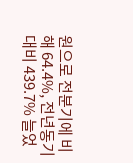원으로 전분기에 비해 64.4%, 전년동기대비 439.7% 늘었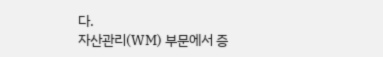다.
자산관리(WM) 부문에서 증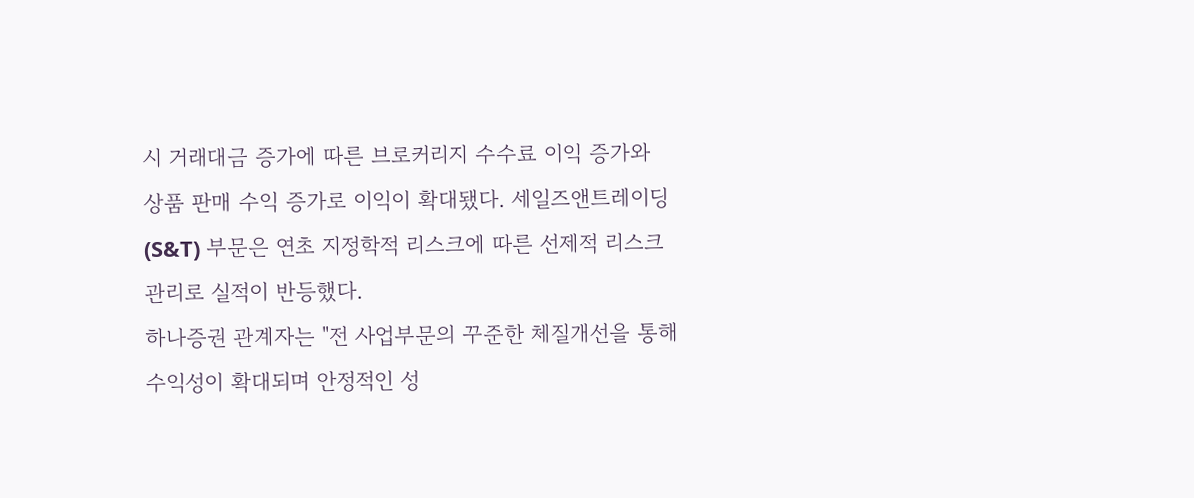시 거래대금 증가에 따른 브로커리지 수수료 이익 증가와 상품 판매 수익 증가로 이익이 확대됐다. 세일즈앤트레이딩(S&T) 부문은 연초 지정학적 리스크에 따른 선제적 리스크 관리로 실적이 반등했다.
하나증권 관계자는 "전 사업부문의 꾸준한 체질개선을 통해 수익성이 확대되며 안정적인 성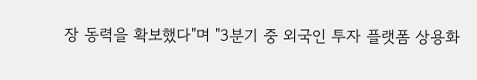장 동력을 확보했다"며 "3분기 중 외국인 투자 플랫폼 상용화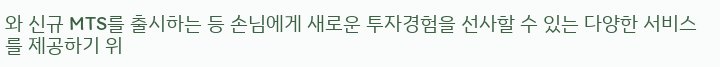와 신규 MTS를 출시하는 등 손님에게 새로운 투자경험을 선사할 수 있는 다양한 서비스를 제공하기 위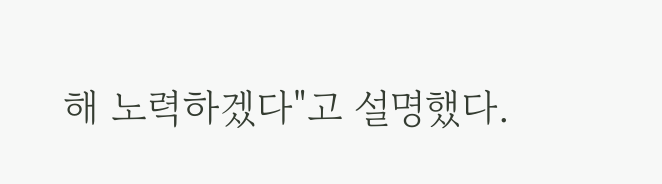해 노력하겠다"고 설명했다.